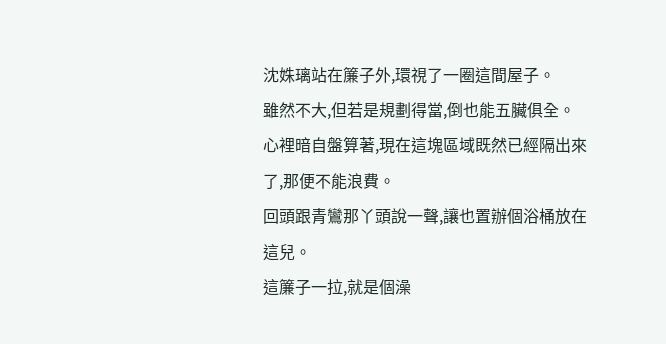沈姝璃站在簾子外,環視了一圈這間屋子。
雖然不大,但若是規劃得當,倒也能五臟俱全。
心裡暗自盤算著,現在這塊區域既然已經隔出來了,那便不能浪費。
回頭跟青鸞那丫頭說一聲,讓也置辦個浴桶放在這兒。
這簾子一拉,就是個澡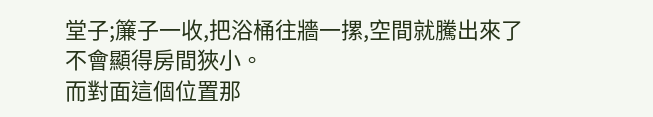堂子;簾子一收,把浴桶往牆一摞,空間就騰出來了不會顯得房間狹小。
而對面這個位置那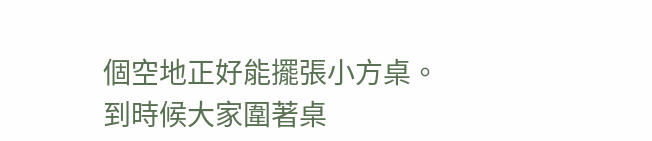個空地正好能擺張小方桌。
到時候大家圍著桌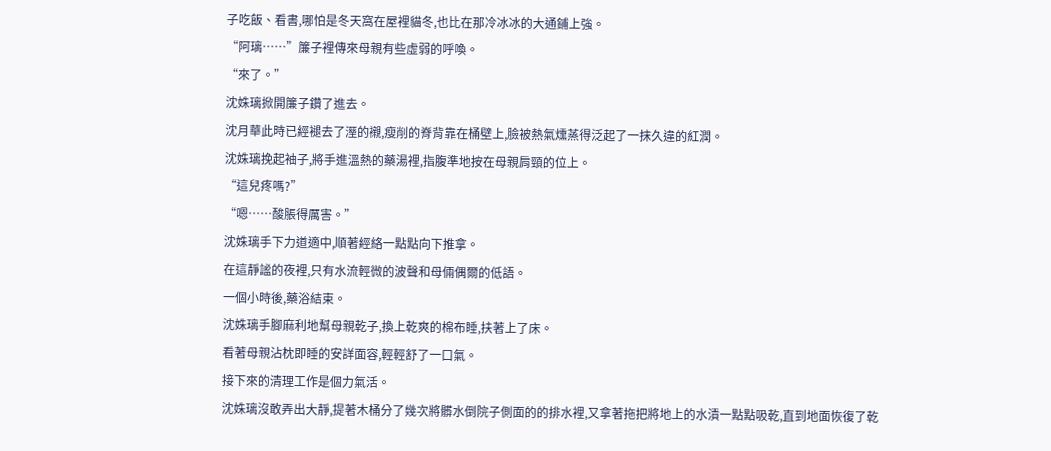子吃飯、看書,哪怕是冬天窩在屋裡貓冬,也比在那冷冰冰的大通鋪上強。
“阿璃……”簾子裡傳來母親有些虛弱的呼喚。
“來了。”
沈姝璃掀開簾子鑽了進去。
沈月華此時已經褪去了溼的襯,瘦削的脊背靠在桶壁上,臉被熱氣燻蒸得泛起了一抹久違的紅潤。
沈姝璃挽起袖子,將手進溫熱的藥湯裡,指腹準地按在母親肩頸的位上。
“這兒疼嗎?”
“嗯……酸脹得厲害。”
沈姝璃手下力道適中,順著經絡一點點向下推拿。
在這靜謐的夜裡,只有水流輕微的波聲和母倆偶爾的低語。
一個小時後,藥浴結束。
沈姝璃手腳麻利地幫母親乾子,換上乾爽的棉布睡,扶著上了床。
看著母親沾枕即睡的安詳面容,輕輕舒了一口氣。
接下來的清理工作是個力氣活。
沈姝璃沒敢弄出大靜,提著木桶分了幾次將髒水倒院子側面的的排水裡,又拿著拖把將地上的水漬一點點吸乾,直到地面恢復了乾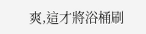爽,這才將浴桶刷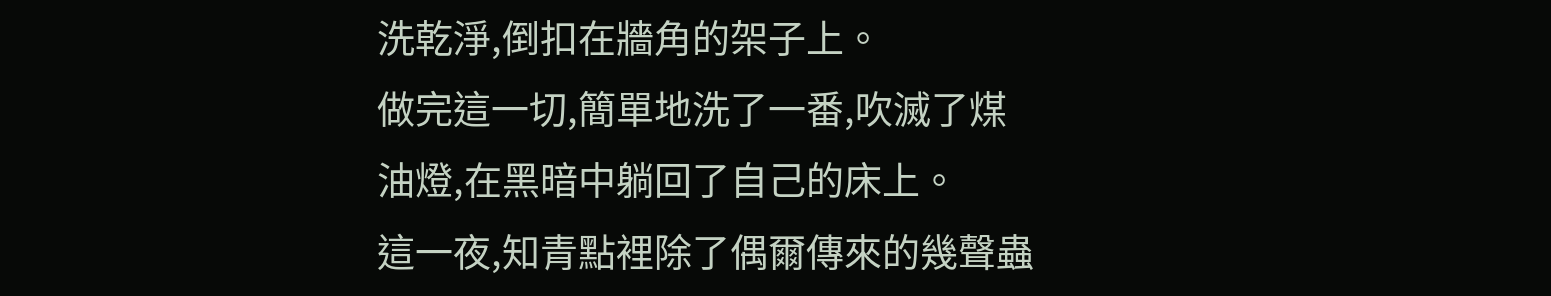洗乾淨,倒扣在牆角的架子上。
做完這一切,簡單地洗了一番,吹滅了煤油燈,在黑暗中躺回了自己的床上。
這一夜,知青點裡除了偶爾傳來的幾聲蟲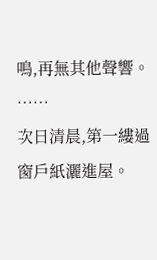鳴,再無其他聲響。
……
次日清晨,第一縷過窗戶紙灑進屋。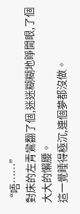“唔……”
對床的左青鸞翻了個,迷迷糊糊地睜開眼,了個大大的懶腰。
這一覺睡得極沉,連個夢都沒做。